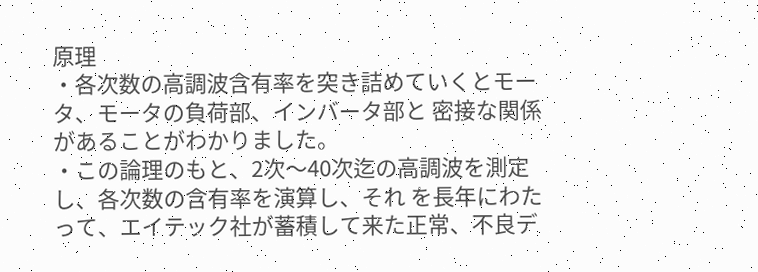原理
・各次数の高調波含有率を突き詰めていくとモータ、モータの負荷部、インバータ部と 密接な関係があることがわかりました。
・この論理のもと、2次〜40次迄の高調波を測定し、各次数の含有率を演算し、それ を長年にわたって、エイテック社が蓄積して来た正常、不良デ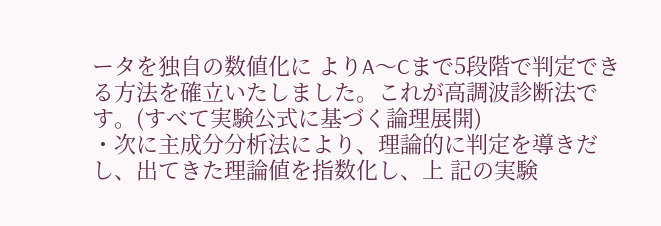ータを独自の数値化に よりA〜Cまで5段階で判定できる方法を確立いたしました。これが高調波診断法で す。(すべて実験公式に基づく論理展開)
・次に主成分分析法により、理論的に判定を導きだし、出てきた理論値を指数化し、上 記の実験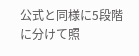公式と同様に5段階に分けて照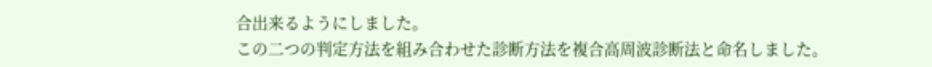合出来るようにしました。
この二つの判定方法を組み合わせた診断方法を複合高周波診断法と命名しました。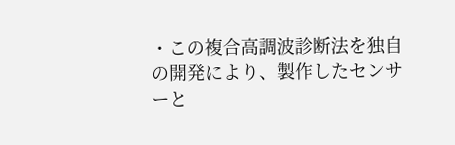・この複合高調波診断法を独自の開発により、製作したセンサーと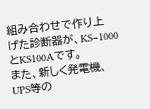組み合わせで作り上 げた診断器が、KS−1000とKS100Aです。
また、新しく発電機、UPS等の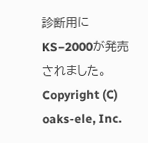診断用にKS−2000が発売されました。
Copyright (C) oaks-ele, Inc.